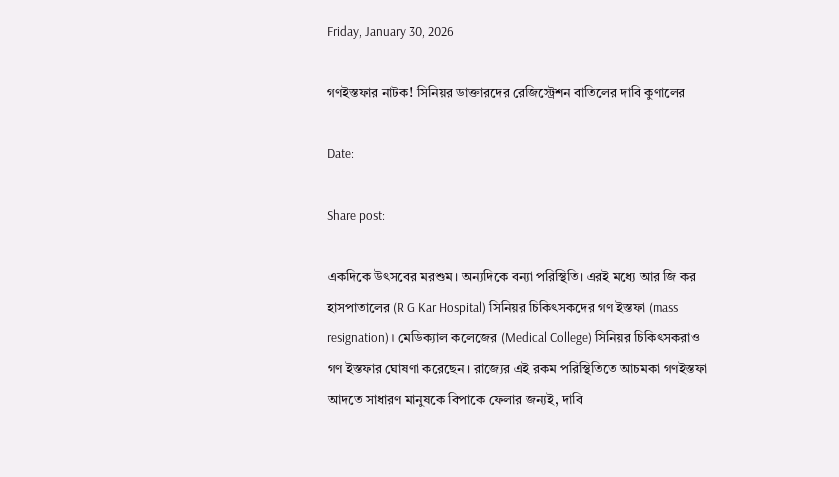Friday, January 30, 2026

গণইস্তফার নাটক! সিনিয়র ডাক্তারদের রেজিস্ট্রেশন বাতিলের দাবি কুণালের

Date:

Share post:

একদিকে উৎসবের মরশুম। অন্যদিকে বন্যা পরিস্থিতি। এরই মধ্যে আর জি কর হাসপাতালের (R G Kar Hospital) সিনিয়র চিকিৎসকদের গণ ইস্তফা (mass resignation)। মেডিক্যাল কলেজের (Medical College) সিনিয়র চিকিৎসকরাও গণ ইস্তফার ঘোষণা করেছেন। রাজ্যের এই রকম পরিস্থিতিতে আচমকা গণইস্তফা আদতে সাধারণ মানুষকে বিপাকে ফেলার জন্যই, দাবি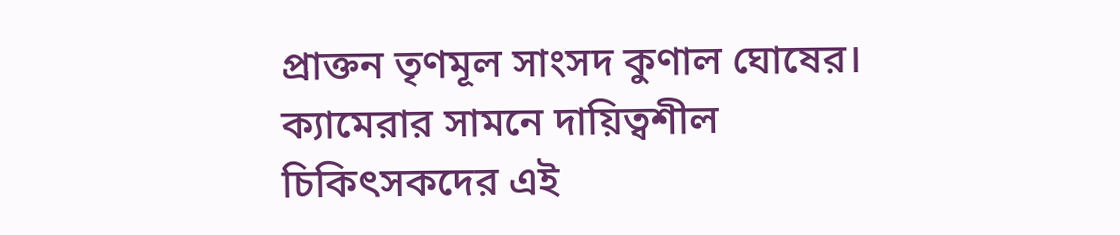প্রাক্তন তৃণমূল সাংসদ কুণাল ঘোষের। ক্যামেরার সামনে দায়িত্বশীল চিকিৎসকদের এই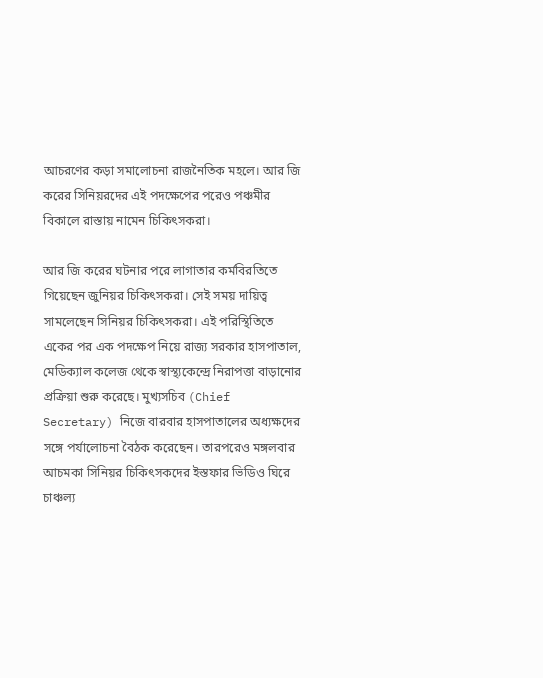আচরণের কড়া সমালোচনা রাজনৈতিক মহলে। আর জি করের সিনিয়রদের এই পদক্ষেপের পরেও পঞ্চমীর বিকালে রাস্তায় নামেন চিকিৎসকরা।

আর জি করের ঘটনার পরে লাগাতার কর্মবিরতিতে গিয়েছেন জুনিয়র চিকিৎসকরা। সেই সময় দায়িত্ব সামলেছেন সিনিয়র চিকিৎসকরা। এই পরিস্থিতিতে একের পর এক পদক্ষেপ নিয়ে রাজ্য সরকার হাসপাতাল, মেডিক্যাল কলেজ থেকে স্বাস্থ্যকেন্দ্রে নিরাপত্তা বাড়ানোর প্রক্রিয়া শুরু করেছে। মুখ্যসচিব (Chief Secretary) নিজে বারবার হাসপাতালের অধ্যক্ষদের সঙ্গে পর্যালোচনা বৈঠক করেছেন। তারপরেও মঙ্গলবার আচমকা সিনিয়র চিকিৎসকদের ইস্তফার ভিডিও ঘিরে চাঞ্চল্য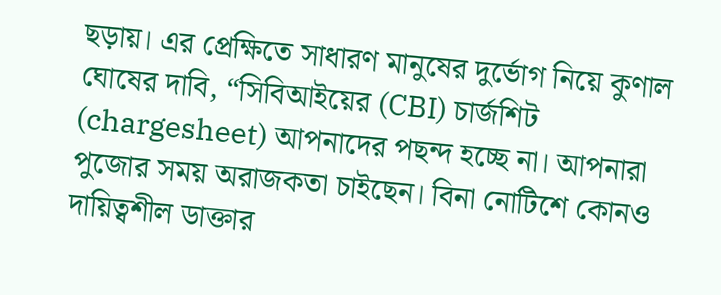ছড়ায়। এর প্রেক্ষিতে সাধারণ মানুষের দুর্ভোগ নিয়ে কুণাল ঘোষের দাবি, “সিবিআইয়ের (CBI) চার্জশিট (chargesheet) আপনাদের পছন্দ হচ্ছে না। আপনারা পুজোর সময় অরাজকতা চাইছেন। বিনা নোটিশে কোনও দায়িত্বশীল ডাক্তার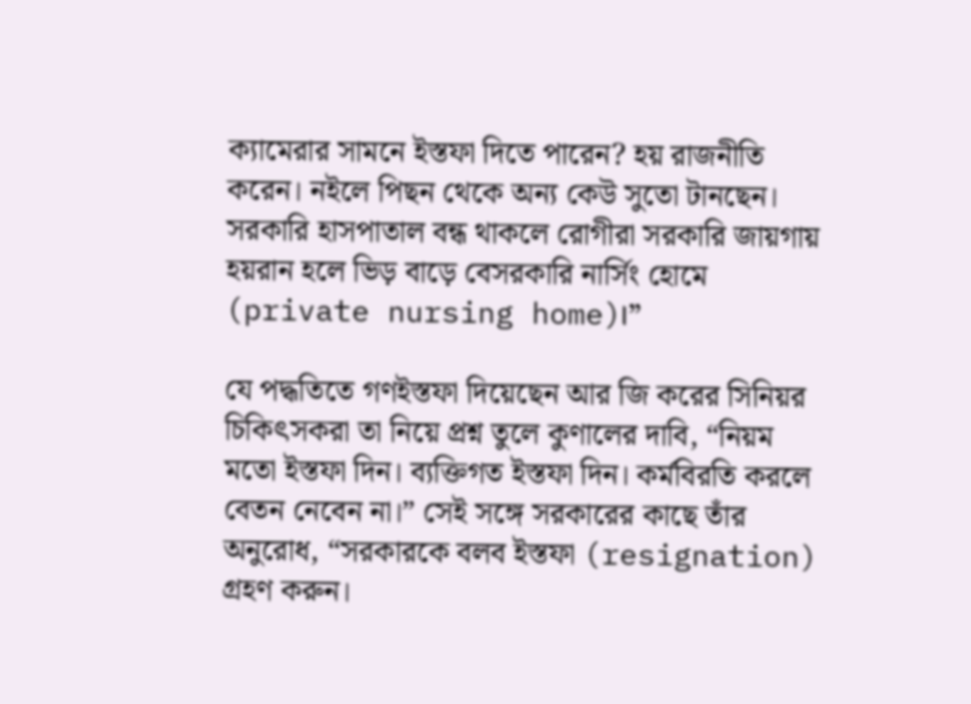ক্যামেরার সামনে ইস্তফা দিতে পারেন? হয় রাজনীতি করেন। নইলে পিছন থেকে অন্য কেউ সুতো টানছেন। সরকারি হাসপাতাল বন্ধ থাকলে রোগীরা সরকারি জায়গায় হয়রান হলে ভিড় বাড়ে বেসরকারি নার্সিং হোমে (private nursing home)।”

যে পদ্ধতিতে গণইস্তফা দিয়েছেন আর জি করের সিনিয়র চিকিৎসকরা তা নিয়ে প্রশ্ন তুলে কুণালের দাবি, “নিয়ম মতো ইস্তফা দিন। ব্যক্তিগত ইস্তফা দিন। কর্মবিরতি করলে বেতন নেবেন না।” সেই সঙ্গে সরকারের কাছে তাঁর অনুরোধ, “সরকারকে বলব ইস্তফা (resignation) গ্রহণ করুন।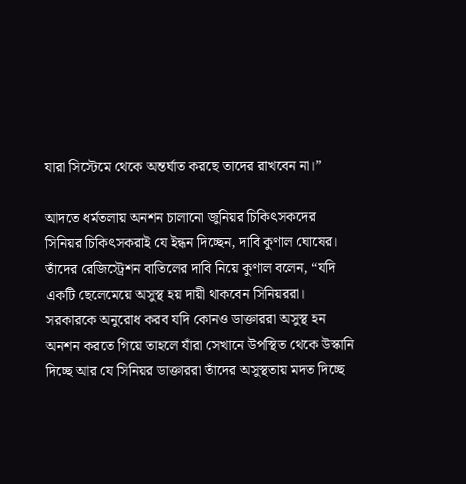যারা সিস্টেমে থেকে অন্তর্ঘাত করছে তাদের রাখবেন না।”

আদতে ধর্মতলায় অনশন চালানো জুনিয়র চিকিৎসকদের সিনিয়র চিকিৎসকরাই যে ইন্ধন দিচ্ছেন, দাবি কুণাল ঘোষের। তাঁদের রেজিস্ট্রেশন বাতিলের দাবি নিয়ে কুণাল বলেন, “যদি একটি ছেলেমেয়ে অসুস্থ হয় দায়ী থাকবেন সিনিয়ররা। সরকারকে অনুরোধ করব যদি কোনও ডাক্তাররা অসুস্থ হন অনশন করতে গিয়ে তাহলে যাঁরা সেখানে উপস্থিত থেকে উস্কানি দিচ্ছে আর যে সিনিয়র ডাক্তাররা তাঁদের অসুস্থতায় মদত দিচ্ছে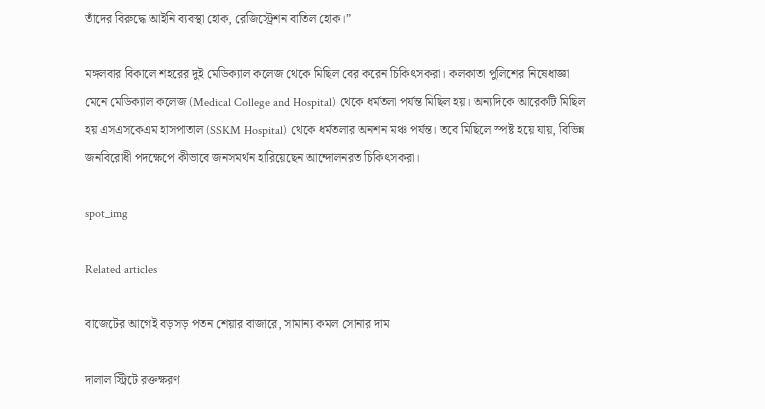তাঁদের বিরুদ্ধে আইনি ব্যবস্থা হোক, রেজিস্ট্রেশন বাতিল হোক।”

মঙ্গলবার বিকালে শহরের দুই মেডিক্যাল কলেজ থেকে মিছিল বের করেন চিকিৎসকরা। কলকাতা পুলিশের নিষেধাজ্ঞা মেনে মেডিক্যাল কলেজ (Medical College and Hospital) থেকে ধর্মতলা পর্যন্ত মিছিল হয়। অন্যদিকে আরেকটি মিছিল হয় এসএসকেএম হাসপাতাল (SSKM Hospital) থেকে ধর্মতলার অনশন মঞ্চ পর্যন্ত। তবে মিছিলে স্পষ্ট হয়ে যায়, বিভিন্ন জনবিরোধী পদক্ষেপে কীভাবে জনসমর্থন হারিয়েছেন আন্দোলনরত চিকিৎসকরা।

spot_img

Related articles

বাজেটের আগেই বড়সড় পতন শেয়ার বাজারে, সামান্য কমল সোনার দাম

দালাল স্ট্রিটে রক্তক্ষরণ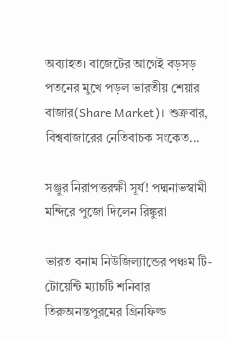অব্যাহত। বাজেটের আগেই বড়সড় পতনের মুখে পড়ল ভারতীয় শেয়ার বাজার(Share Market)। শুক্রবার, বিশ্ববাজারের নেতিবাচক সংকেত...

সঞ্জুর নিরাপত্তরক্ষী সূর্য! পদ্মনাভস্বামী মন্দিরে পুজো দিলেন রিঙ্কুরা

ভারত বনাম নিউজিল্যান্ডের পঞ্চম টি-টোয়েন্টি ম্যাচটি শনিবার তিরুঅনন্তপুরমের গ্রিনফিল্ড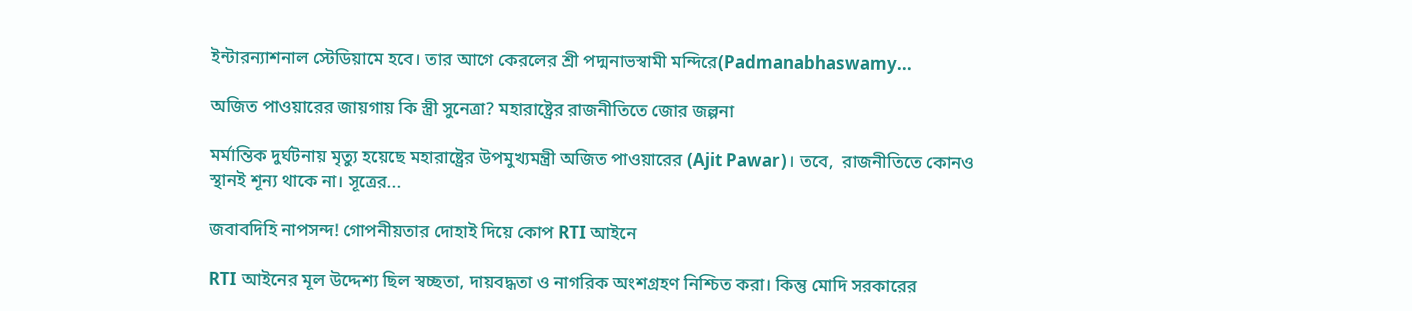ইন্টারন্যাশনাল স্টেডিয়ামে হবে। তার আগে কেরলের শ্রী পদ্মনাভস্বামী মন্দিরে(Padmanabhaswamy...

অজিত পাওয়ারের জায়গায় কি স্ত্রী সুনেত্রা? মহারাষ্ট্রের রাজনীতিতে জোর জল্পনা

মর্মান্তিক দুর্ঘটনায় মৃত্যু হয়েছে মহারাষ্ট্রের উপমুখ্যমন্ত্রী অজিত পাওয়ারের (Ajit Pawar)। তবে,  রাজনীতিতে কোনও স্থানই শূন্য থাকে না। সূত্রের...

জবাবদিহি নাপসন্দ! গোপনীয়তার দোহাই দিয়ে কোপ RTI আইনে

RTI আইনের মূল উদ্দেশ্য ছিল স্বচ্ছতা, দায়বদ্ধতা ও নাগরিক অংশগ্রহণ নিশ্চিত করা। কিন্তু মোদি সরকারের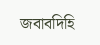জবাবদিহি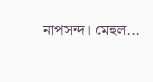নাপসন্দ। মেহুল...